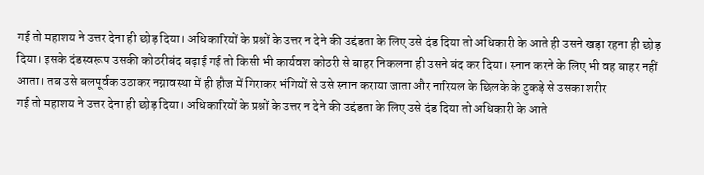गई तो महाशय ने उत्तर देना ही छोड़ दिया। अधिकारियों के प्रश्नों के उत्तर न देने की उद्दंडता के लिए उसे दंड दिया तो अधिकारी के आते ही उसने खड़ा रहना ही छोड़ दिया। इसके दंडस्वरूप उसकी कोठरीबंद बढ़ाई गई तो किसी भी कार्यवश कोठरी से बाहर निकलना ही उसने बंद कर दिया। स्नान करने के लिए भी वह बाहर नहीं आता। तब उसे बलपूर्वक उठाकर नग्नावस्था में ही हौज में गिराकर भंगियों से उसे स्नान कराया जाता और नारियल के छिलके के टुकड़े से उसका शरीर
गई तो महाशय ने उत्तर देना ही छोड़ दिया। अधिकारियों के प्रश्नों के उत्तर न देने की उद्दंडता के लिए उसे दंड दिया तो अधिकारी के आते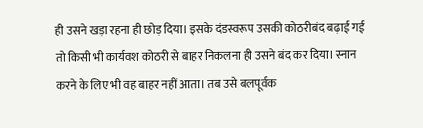ही उसने खड़ा रहना ही छोड़ दिया। इसके दंडस्वरूप उसकी कोठरीबंद बढ़ाई गई तो किसी भी कार्यवश कोठरी से बाहर निकलना ही उसने बंद कर दिया। स्नान करने के लिए भी वह बाहर नहीं आता। तब उसे बलपूर्वक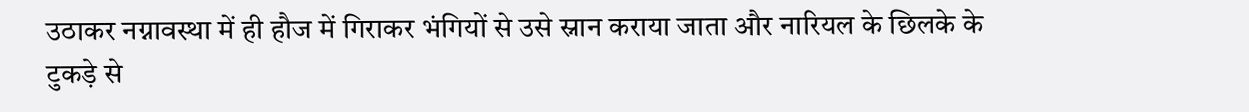उठाकर नग्नावस्था में ही हौज में गिराकर भंगियों से उसे स्नान कराया जाता और नारियल के छिलके के टुकड़े से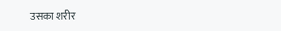उसका शरीर